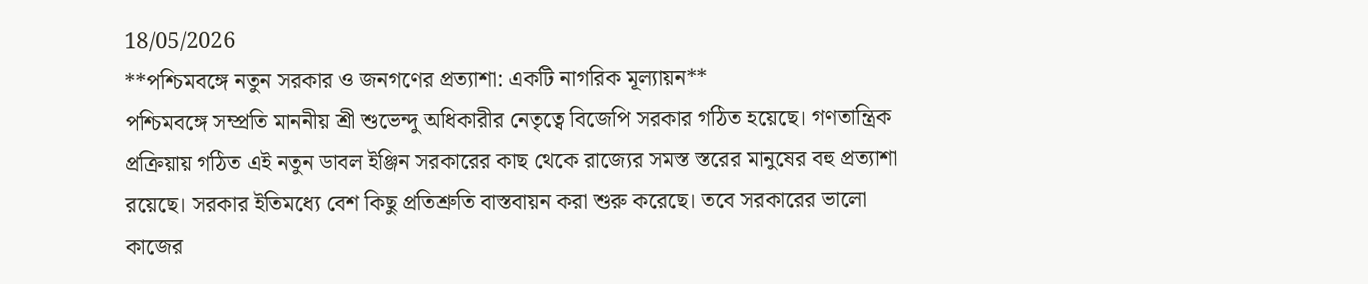18/05/2026
**পশ্চিমবঙ্গে নতুন সরকার ও জনগণের প্রত্যাশা: একটি নাগরিক মূল্যায়ন**
পশ্চিমবঙ্গে সম্প্রতি মাননীয় শ্রী শুভেন্দু অধিকারীর নেতৃত্বে বিজেপি সরকার গঠিত হয়েছে। গণতান্ত্রিক প্রক্রিয়ায় গঠিত এই নতুন ডাবল ইঞ্জিন সরকারের কাছ থেকে রাজ্যের সমস্ত স্তরের মানুষের বহু প্রত্যাশা রয়েছে। সরকার ইতিমধ্যে বেশ কিছু প্রতিশ্রুতি বাস্তবায়ন করা শুরু করেছে। তবে সরকারের ভালো কাজের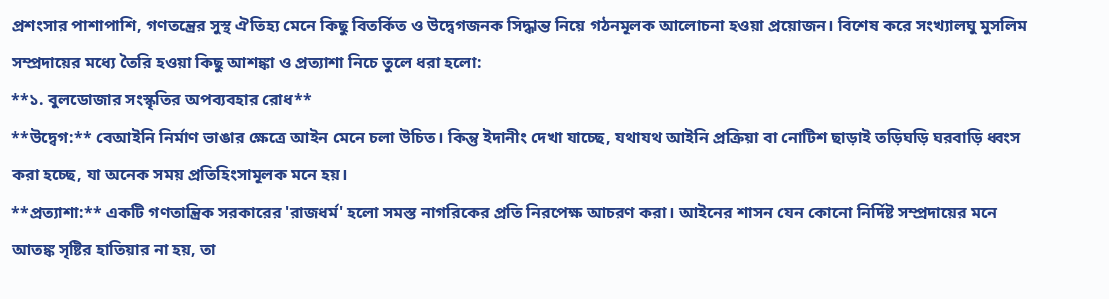প্রশংসার পাশাপাশি, গণতন্ত্রের সুস্থ ঐতিহ্য মেনে কিছু বিতর্কিত ও উদ্বেগজনক সিদ্ধান্ত নিয়ে গঠনমূলক আলোচনা হওয়া প্রয়োজন। বিশেষ করে সংখ্যালঘু মুসলিম সম্প্রদায়ের মধ্যে তৈরি হওয়া কিছু আশঙ্কা ও প্রত্যাশা নিচে তুলে ধরা হলো:
**১. বুলডোজার সংস্কৃতির অপব্যবহার রোধ**
**উদ্বেগ:** বেআইনি নির্মাণ ভাঙার ক্ষেত্রে আইন মেনে চলা উচিত। কিন্তু ইদানীং দেখা যাচ্ছে, যথাযথ আইনি প্রক্রিয়া বা নোটিশ ছাড়াই তড়িঘড়ি ঘরবাড়ি ধ্বংস করা হচ্ছে, যা অনেক সময় প্রতিহিংসামূলক মনে হয়।
**প্রত্যাশা:** একটি গণতান্ত্রিক সরকারের 'রাজধর্ম' হলো সমস্ত নাগরিকের প্রতি নিরপেক্ষ আচরণ করা। আইনের শাসন যেন কোনো নির্দিষ্ট সম্প্রদায়ের মনে আতঙ্ক সৃষ্টির হাতিয়ার না হয়, তা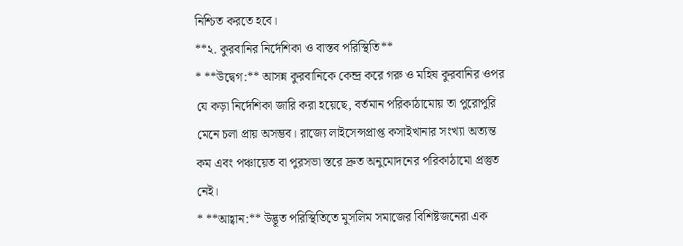নিশ্চিত করতে হবে।
**২. কুরবানির নির্দেশিকা ও বাস্তব পরিস্থিতি**
* **উদ্বেগ:** আসন্ন কুরবানিকে কেন্দ্র করে গরু ও মহিষ কুরবানির ওপর যে কড়া নির্দেশিকা জারি করা হয়েছে, বর্তমান পরিকাঠামোয় তা পুরোপুরি মেনে চলা প্রায় অসম্ভব। রাজ্যে লাইসেন্সপ্রাপ্ত কসাইখানার সংখ্যা অত্যন্ত কম এবং পঞ্চায়েত বা পুরসভা স্তরে দ্রুত অনুমোদনের পরিকাঠামো প্রস্তুত নেই।
* **আহ্বান:** উদ্ভূত পরিস্থিতিতে মুসলিম সমাজের বিশিষ্টজনেরা এক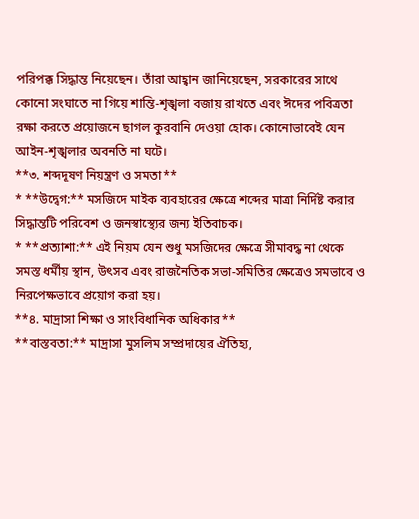পরিপক্ক সিদ্ধান্ত নিয়েছেন। তাঁরা আহ্বান জানিয়েছেন, সরকারের সাথে কোনো সংঘাতে না গিয়ে শান্তি-শৃঙ্খলা বজায় রাখতে এবং ঈদের পবিত্রতা রক্ষা করতে প্রয়োজনে ছাগল কুরবানি দেওয়া হোক। কোনোভাবেই যেন আইন-শৃঙ্খলার অবনতি না ঘটে।
**৩. শব্দদূষণ নিয়ন্ত্রণ ও সমতা**
* **উদ্বেগ:** মসজিদে মাইক ব্যবহারের ক্ষেত্রে শব্দের মাত্রা নির্দিষ্ট করার সিদ্ধান্তটি পরিবেশ ও জনস্বাস্থ্যের জন্য ইতিবাচক।
* **প্রত্যাশা:** এই নিয়ম যেন শুধু মসজিদের ক্ষেত্রে সীমাবদ্ধ না থেকে সমস্ত ধর্মীয় স্থান, উৎসব এবং রাজনৈতিক সভা-সমিতির ক্ষেত্রেও সমভাবে ও নিরপেক্ষভাবে প্রয়োগ করা হয়।
**৪. মাদ্রাসা শিক্ষা ও সাংবিধানিক অধিকার**
**বাস্তবতা:** মাদ্রাসা মুসলিম সম্প্রদায়ের ঐতিহ্য,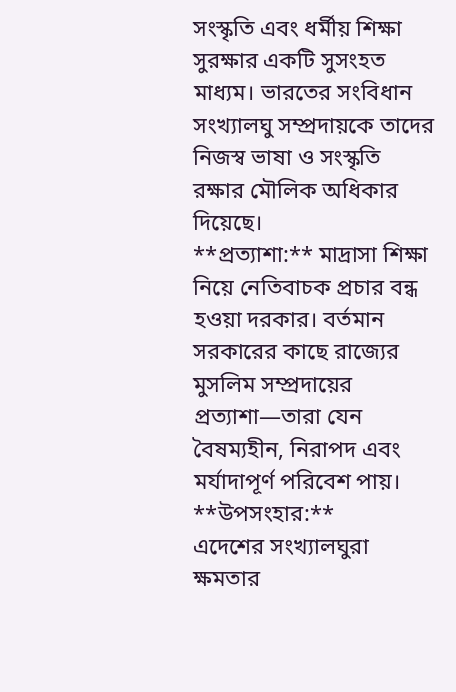সংস্কৃতি এবং ধর্মীয় শিক্ষা সুরক্ষার একটি সুসংহত মাধ্যম। ভারতের সংবিধান সংখ্যালঘু সম্প্রদায়কে তাদের নিজস্ব ভাষা ও সংস্কৃতি রক্ষার মৌলিক অধিকার দিয়েছে।
**প্রত্যাশা:** মাদ্রাসা শিক্ষা নিয়ে নেতিবাচক প্রচার বন্ধ হওয়া দরকার। বর্তমান সরকারের কাছে রাজ্যের মুসলিম সম্প্রদায়ের প্রত্যাশা—তারা যেন বৈষম্যহীন, নিরাপদ এবং মর্যাদাপূর্ণ পরিবেশ পায়।
**উপসংহার:**
এদেশের সংখ্যালঘুরা ক্ষমতার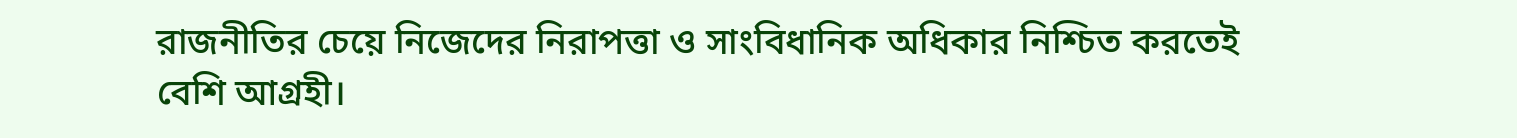রাজনীতির চেয়ে নিজেদের নিরাপত্তা ও সাংবিধানিক অধিকার নিশ্চিত করতেই বেশি আগ্রহী।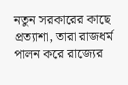নতুন সরকারের কাছে প্রত্যাশা, তারা রাজধর্ম পালন করে রাজ্যের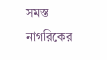সমস্ত নাগরিকের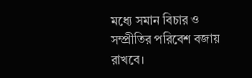মধ্যে সমান বিচার ও সম্প্রীতির পরিবেশ বজায় রাখবে।